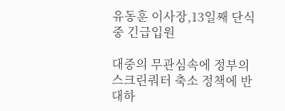유동훈 이사장,13일째 단식 중 긴급입원

대중의 무관심속에 정부의 스크린쿼터 축소 정책에 반대하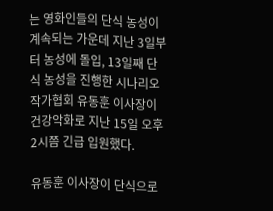는 영화인들의 단식 농성이 계속되는 가운데 지난 3일부터 농성에 돌입, 13일째 단식 농성을 진행한 시나리오작가협회 유동훈 이사장이 건강악화로 지난 15일 오후 2시쯤 긴급 입원했다.

유동훈 이사장이 단식으로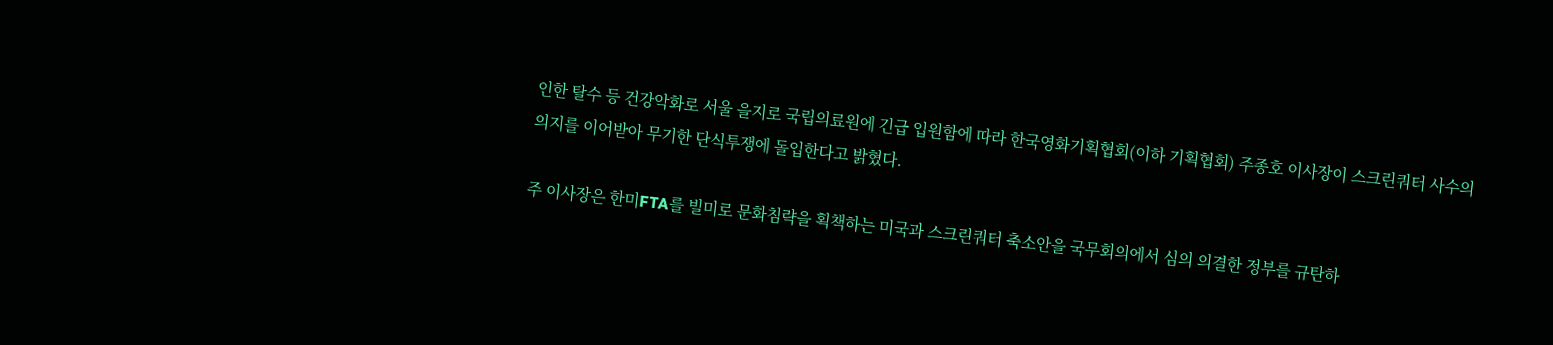인한 탈수 등 건강악화로 서울 을지로 국립의료원에 긴급 입원함에 따라 한국영화기획협회(이하 기획협회) 주종호 이사장이 스크린쿼터 사수의 의지를 이어받아 무기한 단식투쟁에 돌입한다고 밝혔다.

주 이사장은 한미FTA를 빌미로 문화침략을 획책하는 미국과 스크린쿼터 축소안을 국무회의에서 심의 의결한 정부를 규탄하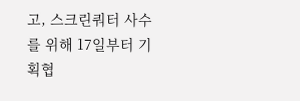고, 스크린쿼터 사수를 위해 17일부터 기획협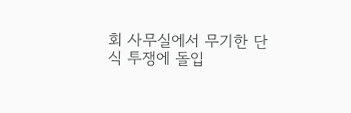회 사무실에서 무기한 단식 투쟁에 돌입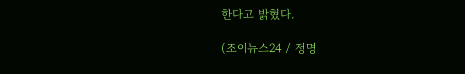한다고 밝혔다.

(조이뉴스24 / 정명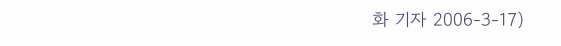화 기자 2006-3-17)